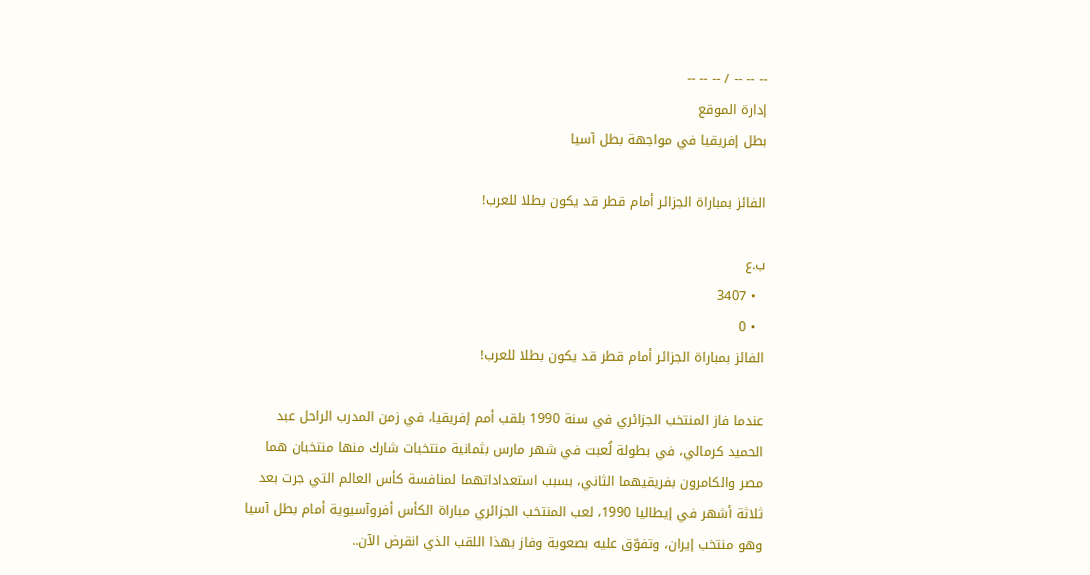-- -- -- / -- -- --
إدارة الموقع
بطل إفريقيا في مواجهة بطل آسيا

الفائز بمباراة الجزائر أمام قطر قد يكون بطلا للعرب!

ب.ع
  • 3407
  • 0
الفائز بمباراة الجزائر أمام قطر قد يكون بطلا للعرب!

عندما فاز المنتخب الجزائري في سنة 1990 بلقب أمم إفريقيا، في زمن المدرب الراحل عبد الحميد كرمالي، في بطولة لُعبت في شهر مارس بثمانية منتخبات شارك منها منتخبان هما مصر والكامرون بفريقيهما الثاني، بسبب استعداداتهما لمنافسة كأس العالم التي جرت بعد ثلاثة أشهر في إيطاليا 1990، لعب المنتخب الجزائري مباراة الكأس أفروآسيوية أمام بطل آسيا وهو منتخب إيران، وتفوّق عليه بصعوبة وفاز بهذا اللقب الذي انقرض الآن..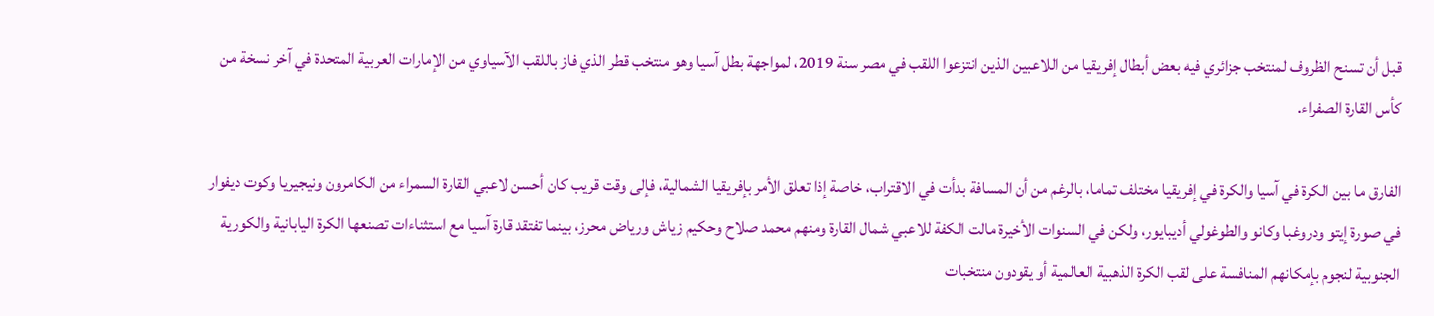قبل أن تسنح الظروف لمنتخب جزائري فيه بعض أبطال إفريقيا من اللاعبين الذين انتزعوا اللقب في مصر سنة 2019، لمواجهة بطل آسيا وهو منتخب قطر الذي فاز باللقب الآسياوي من الإمارات العربية المتحدة في آخر نسخة من كأس القارة الصفراء.

الفارق ما بين الكرة في آسيا والكرة في إفريقيا مختلف تماما، بالرغم من أن المسافة بدأت في الاقتراب، خاصة إذا تعلق الأمر بإفريقيا الشمالية، فإلى وقت قريب كان أحسن لاعبي القارة السمراء من الكامرون ونيجيريا وكوت ديفوار في صورة إيتو ودروغبا وكانو والطوغولي أديبايور، ولكن في السنوات الأخيرة مالت الكفة للاعبي شمال القارة ومنهم محمد صلاح وحكيم زياش ورياض محرز، بينما تفتقد قارة آسيا مع استثناءات تصنعها الكرة اليابانية والكورية الجنوبية لنجوم بإمكانهم المنافسة على لقب الكرة الذهبية العالمية أو يقودون منتخبات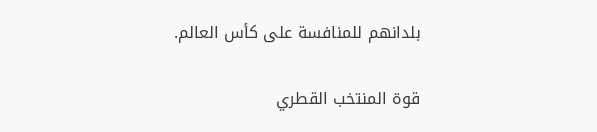بلدانهم للمنافسة على كأس العالم.

قوة المنتخب القطري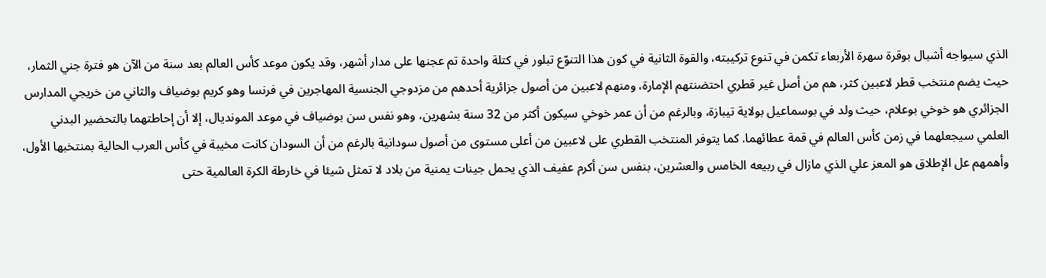الذي سيواجه أشبال بوقرة سهرة الأربعاء تكمن في تنوع تركيبته، والقوة الثانية في كون هذا التنوّع تبلور في كتلة واحدة تم عجنها على مدار أشهر، وقد يكون موعد كأس العالم بعد سنة من الآن هو فترة جني الثمار، حيث يضم منتخب قطر لاعبين كثر، هم من أصل غير قطري احتضنتهم الإمارة، ومنهم لاعبين من أصول جزائرية أحدهم من مزدوجي الجنسية المهاجرين في فرنسا وهو كريم بوضياف والثاني من خريجي المدارس الجزائري هو خوخي بوعلام، حيث ولد في بوسماعيل بولاية تيبازة، وبالرغم من أن عمر خوخي سيكون أكثر من 32 سنة بشهرين، وهو نفس سن بوضياف في موعد المونديال، إلا أن إحاطتهما بالتحضير البدني العلمي سيجعلهما في زمن كأس العالم في قمة عطائهما. كما يتوفر المنتخب القطري على لاعبين من أعلى مستوى من أصول سودانية بالرغم من أن السودان كانت مخيبة في كأس العرب الحالية بمنتخبها الأول، وأهمهم عل الإطلاق هو المعز علي الذي مازال في ربيعه الخامس والعشرين، بنفس سن أكرم عفيف الذي يحمل جينات يمنية من بلاد لا تمثل شيئا في خارطة الكرة العالمية حتى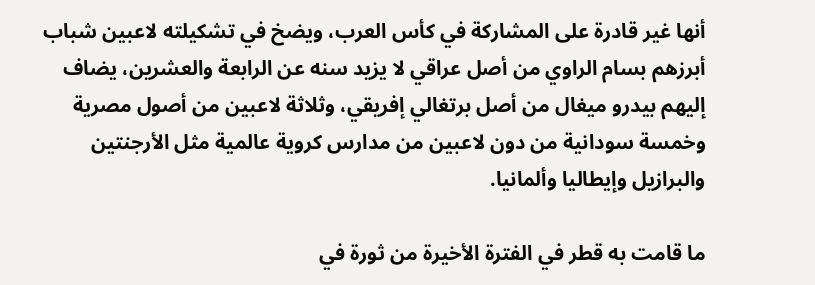أنها غير قادرة على المشاركة في كأس العرب، ويضخ في تشكيلته لاعبين شباب أبرزهم بسام الراوي من أصل عراقي لا يزيد سنه عن الرابعة والعشرين، يضاف إليهم بيدرو ميغال من أصل برتغالي إفريقي، وثلاثة لاعبين من أصول مصرية وخمسة سودانية من دون لاعبين من مدارس كروية عالمية مثل الأرجنتين والبرازيل وإيطاليا وألمانيا.

ما قامت به قطر في الفترة الأخيرة من ثورة في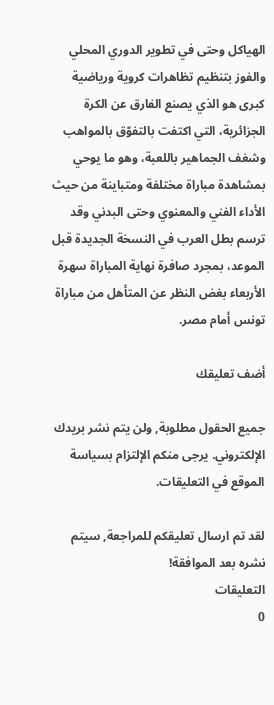الهياكل وحتى في تطوير الدوري المحلي والفوز بتنظيم تظاهرات كروية ورياضية كبرى هو الذي يصنع الفارق عن الكرة الجزائرية، التي اكتفت بالتفوّق بالمواهب وشغف الجماهير باللعبة، وهو ما يوحي بمشاهدة مباراة مختلفة ومتباينة من حيث الأداء الفني والمعنوي وحتى البدني وقد ترسم بطل العرب في النسخة الجديدة قبل الموعد، بمجرد صافرة نهاية المباراة سهرة الأربعاء بغض النظر عن المتأهل من مباراة تونس أمام مصر.

أضف تعليقك

جميع الحقول مطلوبة, ولن يتم نشر بريدك الإلكتروني. يرجى منكم الإلتزام بسياسة الموقع في التعليقات.

لقد تم ارسال تعليقكم للمراجعة, سيتم نشره بعد الموافقة!
التعليقات
0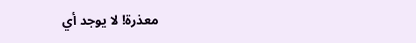معذرة! لا يوجد أي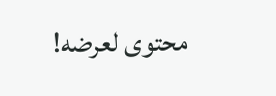محتوى لعرضه!